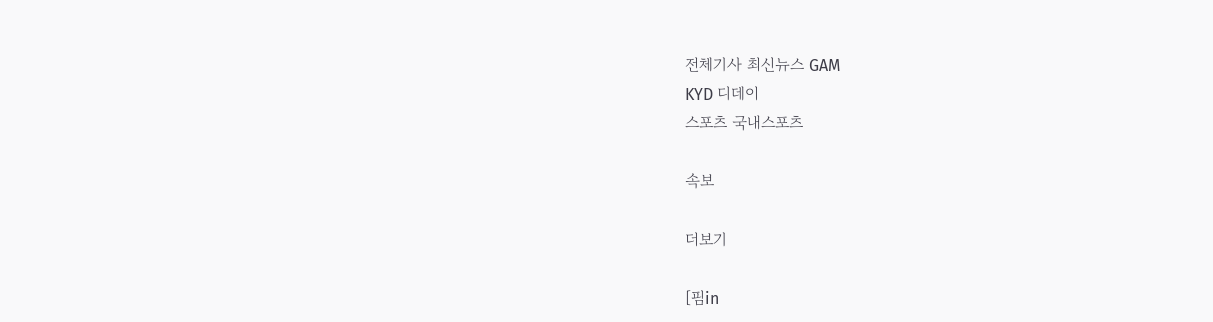전체기사 최신뉴스 GAM
KYD 디데이
스포츠 국내스포츠

속보

더보기

[핌in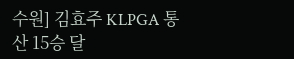수원] 김효주 KLPGA 통산 15승 달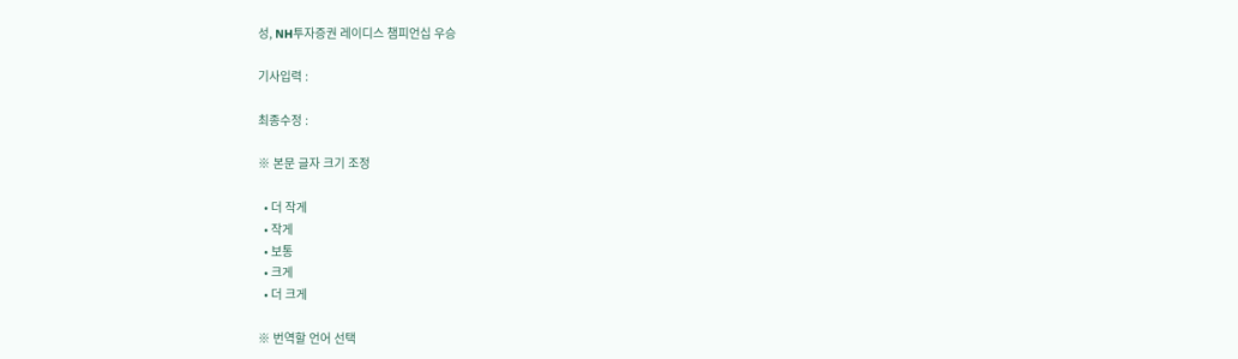성, NH투자증권 레이디스 챔피언십 우승

기사입력 :

최종수정 :

※ 본문 글자 크기 조정

  • 더 작게
  • 작게
  • 보통
  • 크게
  • 더 크게

※ 번역할 언어 선택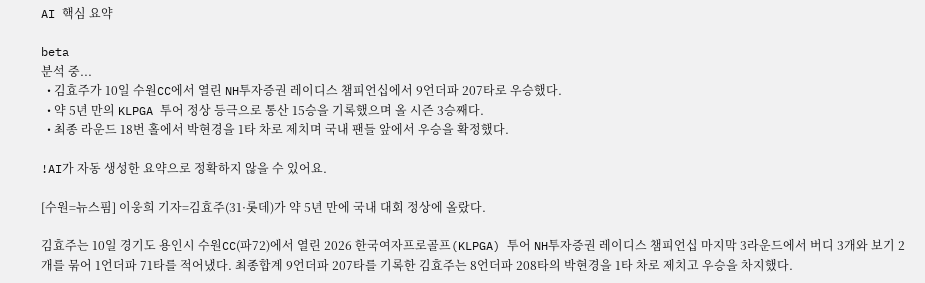AI 핵심 요약

beta
분석 중...
  • 김효주가 10일 수원CC에서 열린 NH투자증권 레이디스 챔피언십에서 9언더파 207타로 우승했다.
  • 약 5년 만의 KLPGA 투어 정상 등극으로 통산 15승을 기록했으며 올 시즌 3승째다.
  • 최종 라운드 18번 홀에서 박현경을 1타 차로 제치며 국내 팬들 앞에서 우승을 확정했다.

!AI가 자동 생성한 요약으로 정확하지 않을 수 있어요.

[수원=뉴스핌] 이웅희 기자=김효주(31·롯데)가 약 5년 만에 국내 대회 정상에 올랐다.

김효주는 10일 경기도 용인시 수원CC(파72)에서 열린 2026 한국여자프로골프(KLPGA) 투어 NH투자증권 레이디스 챔피언십 마지막 3라운드에서 버디 3개와 보기 2개를 묶어 1언더파 71타를 적어냈다. 최종합계 9언더파 207타를 기록한 김효주는 8언더파 208타의 박현경을 1타 차로 제치고 우승을 차지했다.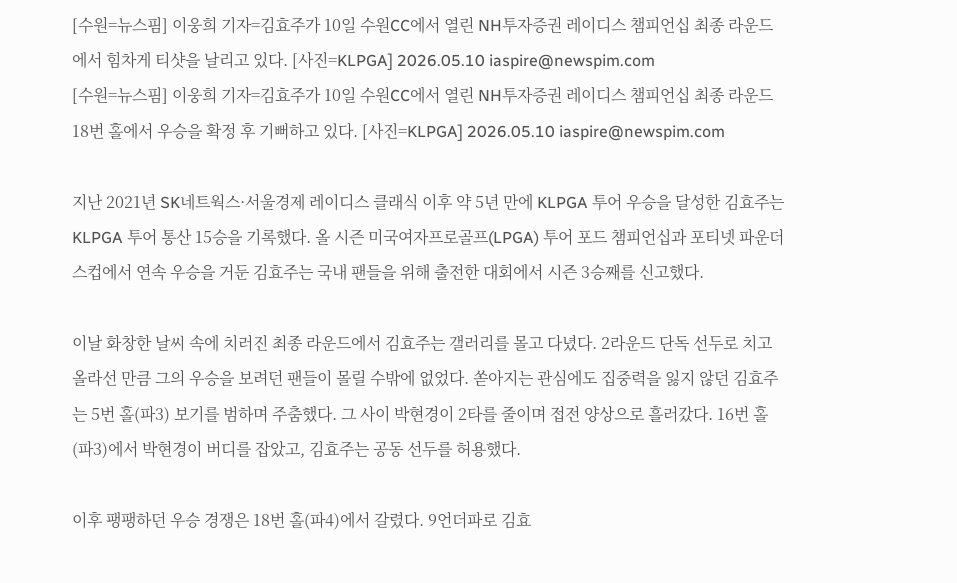[수원=뉴스핌] 이웅희 기자=김효주가 10일 수원CC에서 열린 NH투자증권 레이디스 챔피언십 최종 라운드에서 힘차게 티샷을 날리고 있다. [사진=KLPGA] 2026.05.10 iaspire@newspim.com
[수원=뉴스핌] 이웅희 기자=김효주가 10일 수원CC에서 열린 NH투자증권 레이디스 챔피언십 최종 라운드 18번 홀에서 우승을 확정 후 기뻐하고 있다. [사진=KLPGA] 2026.05.10 iaspire@newspim.com

지난 2021년 SK네트웍스·서울경제 레이디스 클래식 이후 약 5년 만에 KLPGA 투어 우승을 달성한 김효주는 KLPGA 투어 통산 15승을 기록했다. 올 시즌 미국여자프로골프(LPGA) 투어 포드 챔피언십과 포티넷 파운더스컵에서 연속 우승을 거둔 김효주는 국내 팬들을 위해 출전한 대회에서 시즌 3승째를 신고했다.

이날 화창한 날씨 속에 치러진 최종 라운드에서 김효주는 갤러리를 몰고 다녔다. 2라운드 단독 선두로 치고 올라선 만큼 그의 우승을 보려던 팬들이 몰릴 수밖에 없었다. 쏟아지는 관심에도 집중력을 잃지 않던 김효주는 5번 홀(파3) 보기를 범하며 주춤했다. 그 사이 박현경이 2타를 줄이며 접전 양상으로 흘러갔다. 16번 홀(파3)에서 박현경이 버디를 잡았고, 김효주는 공동 선두를 허용했다.

이후 팽팽하던 우승 경쟁은 18번 홀(파4)에서 갈렸다. 9언더파로 김효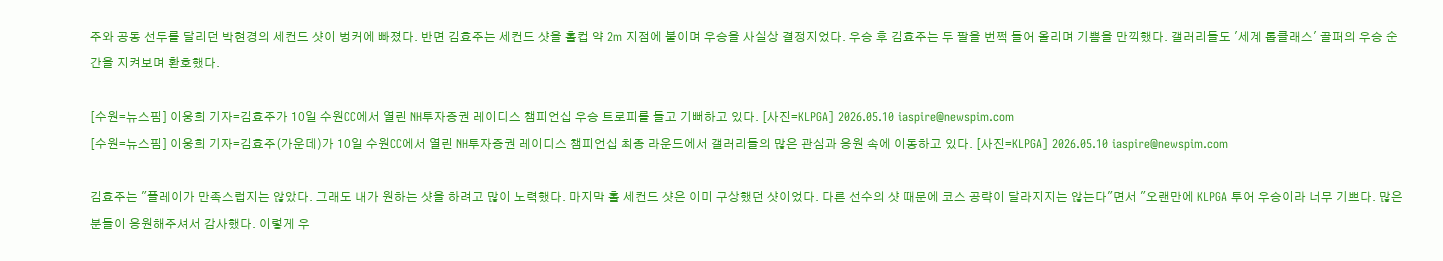주와 공동 선두를 달리던 박현경의 세컨드 샷이 벙커에 빠졌다. 반면 김효주는 세컨드 샷을 홀컵 약 2m 지점에 붙이며 우승을 사실상 결정지었다. 우승 후 김효주는 두 팔을 번쩍 들어 올리며 기쁨을 만끽했다. 갤러리들도 '세계 톱클래스' 골퍼의 우승 순간을 지켜보며 환호했다.

[수원=뉴스핌] 이웅희 기자=김효주가 10일 수원CC에서 열린 NH투자증권 레이디스 챔피언십 우승 트로피를 들고 기뻐하고 있다. [사진=KLPGA] 2026.05.10 iaspire@newspim.com
[수원=뉴스핌] 이웅희 기자=김효주(가운데)가 10일 수원CC에서 열린 NH투자증권 레이디스 챔피언십 최종 라운드에서 갤러리들의 많은 관심과 응원 속에 이동하고 있다. [사진=KLPGA] 2026.05.10 iaspire@newspim.com

김효주는 "플레이가 만족스럽지는 않았다. 그래도 내가 원하는 샷을 하려고 많이 노력했다. 마지막 홀 세컨드 샷은 이미 구상했던 샷이었다. 다른 선수의 샷 때문에 코스 공략이 달라지지는 않는다"면서 "오랜만에 KLPGA 투어 우승이라 너무 기쁘다. 많은 분들이 응원해주셔서 감사했다. 이렇게 우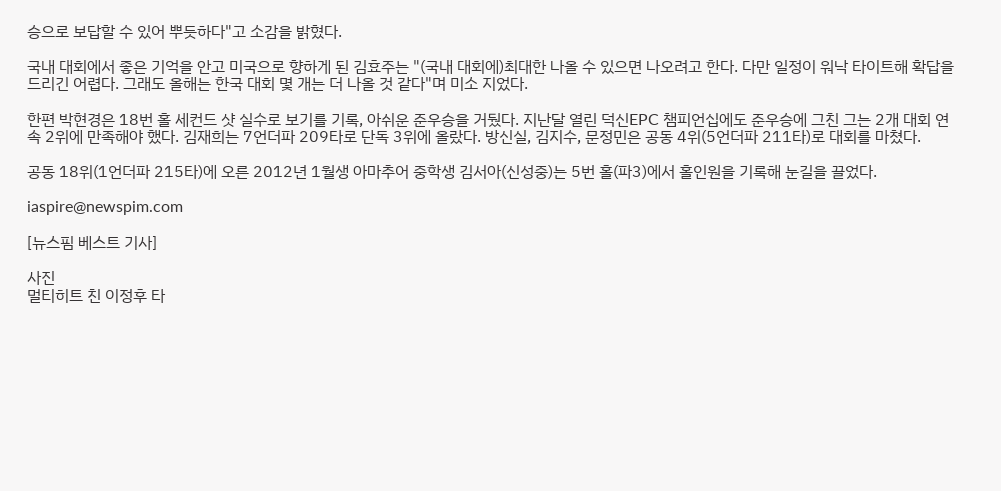승으로 보답할 수 있어 뿌듯하다"고 소감을 밝혔다.

국내 대회에서 좋은 기억을 안고 미국으로 향하게 된 김효주는 "(국내 대회에)최대한 나올 수 있으면 나오려고 한다. 다만 일정이 워낙 타이트해 확답을 드리긴 어렵다. 그래도 올해는 한국 대회 몇 개는 더 나올 것 같다"며 미소 지었다.

한편 박현경은 18번 홀 세컨드 샷 실수로 보기를 기록, 아쉬운 준우승을 거뒀다. 지난달 열린 덕신EPC 챔피언십에도 준우승에 그친 그는 2개 대회 연속 2위에 만족해야 했다. 김재희는 7언더파 209타로 단독 3위에 올랐다. 방신실, 김지수, 문정민은 공동 4위(5언더파 211타)로 대회를 마쳤다.

공동 18위(1언더파 215타)에 오른 2012년 1월생 아마추어 중학생 김서아(신성중)는 5번 홀(파3)에서 홀인원을 기록해 눈길을 끌었다.

iaspire@newspim.com

[뉴스핌 베스트 기사]

사진
멀티히트 친 이정후 타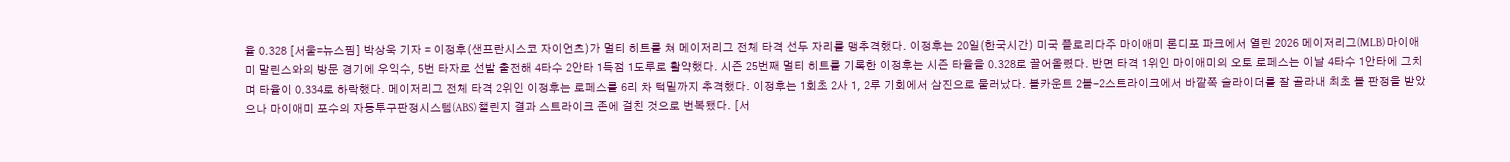율 0.328 [서울=뉴스핌] 박상욱 기자 = 이정후(샌프란시스코 자이언츠)가 멀티 히트를 쳐 메이저리그 전체 타격 선두 자리를 맹추격했다. 이정후는 20일(한국시간) 미국 플로리다주 마이애미 론디포 파크에서 열린 2026 메이저리그(MLB) 마이애미 말린스와의 방문 경기에 우익수, 5번 타자로 선발 출전해 4타수 2안타 1득점 1도루로 활약했다. 시즌 25번째 멀티 히트를 기록한 이정후는 시즌 타율을 0.328로 끌어올렸다. 반면 타격 1위인 마이애미의 오토 로페스는 이날 4타수 1안타에 그치며 타율이 0.334로 하락했다. 메이저리그 전체 타격 2위인 이정후는 로페스를 6리 차 턱밑까지 추격했다. 이정후는 1회초 2사 1, 2루 기회에서 삼진으로 물러났다. 볼카운트 2볼-2스트라이크에서 바깥쪽 슬라이더를 잘 골라내 최초 볼 판정을 받았으나 마이애미 포수의 자동투구판정시스템(ABS) 챌린지 결과 스트라이크 존에 걸친 것으로 번복됐다. [서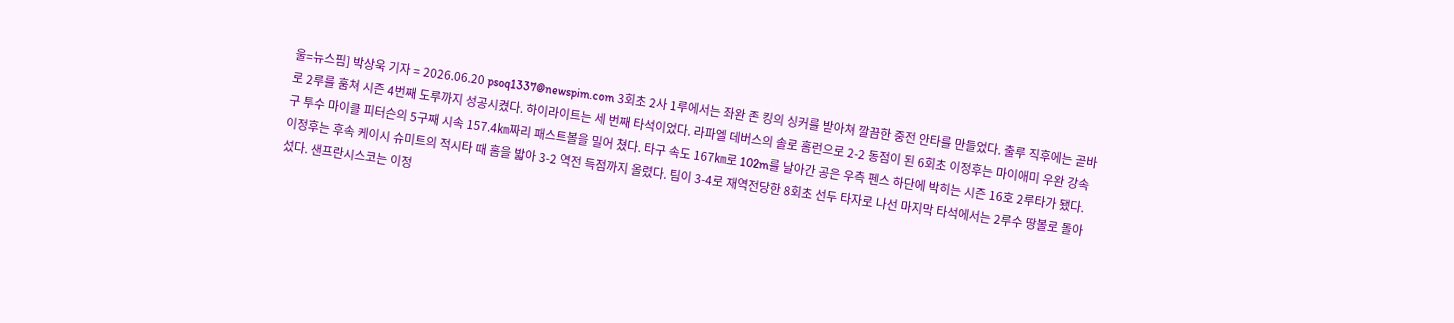울=뉴스핌] 박상욱 기자 = 2026.06.20 psoq1337@newspim.com 3회초 2사 1루에서는 좌완 존 킹의 싱커를 받아쳐 깔끔한 중전 안타를 만들었다. 출루 직후에는 곧바로 2루를 훔쳐 시즌 4번째 도루까지 성공시켰다. 하이라이트는 세 번째 타석이었다. 라파엘 데버스의 솔로 홈런으로 2-2 동점이 된 6회초 이정후는 마이애미 우완 강속구 투수 마이클 피터슨의 5구째 시속 157.4㎞짜리 패스트볼을 밀어 쳤다. 타구 속도 167㎞로 102m를 날아간 공은 우측 펜스 하단에 박히는 시즌 16호 2루타가 됐다. 이정후는 후속 케이시 슈미트의 적시타 때 홈을 밟아 3-2 역전 득점까지 올렸다. 팀이 3-4로 재역전당한 8회초 선두 타자로 나선 마지막 타석에서는 2루수 땅볼로 돌아섰다. 샌프란시스코는 이정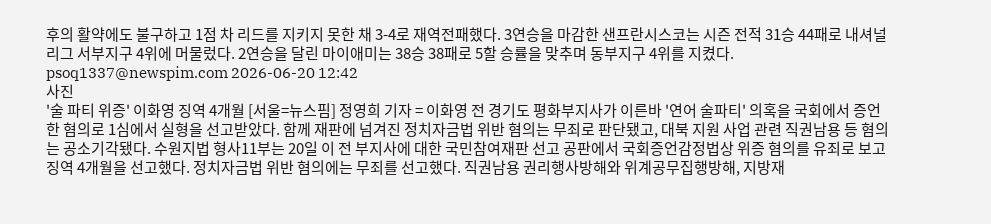후의 활약에도 불구하고 1점 차 리드를 지키지 못한 채 3-4로 재역전패했다. 3연승을 마감한 샌프란시스코는 시즌 전적 31승 44패로 내셔널리그 서부지구 4위에 머물렀다. 2연승을 달린 마이애미는 38승 38패로 5할 승률을 맞추며 동부지구 4위를 지켰다. psoq1337@newspim.com 2026-06-20 12:42
사진
'술 파티 위증' 이화영 징역 4개월 [서울=뉴스핌] 정영희 기자 = 이화영 전 경기도 평화부지사가 이른바 '연어 술파티' 의혹을 국회에서 증언한 혐의로 1심에서 실형을 선고받았다. 함께 재판에 넘겨진 정치자금법 위반 혐의는 무죄로 판단됐고, 대북 지원 사업 관련 직권남용 등 혐의는 공소기각됐다. 수원지법 형사11부는 20일 이 전 부지사에 대한 국민참여재판 선고 공판에서 국회증언감정법상 위증 혐의를 유죄로 보고 징역 4개월을 선고했다. 정치자금법 위반 혐의에는 무죄를 선고했다. 직권남용 권리행사방해와 위계공무집행방해, 지방재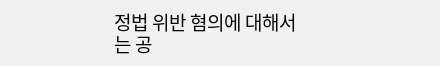정법 위반 혐의에 대해서는 공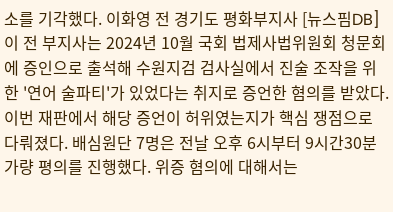소를 기각했다. 이화영 전 경기도 평화부지사 [뉴스핌DB] 이 전 부지사는 2024년 10월 국회 법제사법위원회 청문회에 증인으로 출석해 수원지검 검사실에서 진술 조작을 위한 '연어 술파티'가 있었다는 취지로 증언한 혐의를 받았다. 이번 재판에서 해당 증언이 허위였는지가 핵심 쟁점으로 다뤄졌다. 배심원단 7명은 전날 오후 6시부터 9시간30분가량 평의를 진행했다. 위증 혐의에 대해서는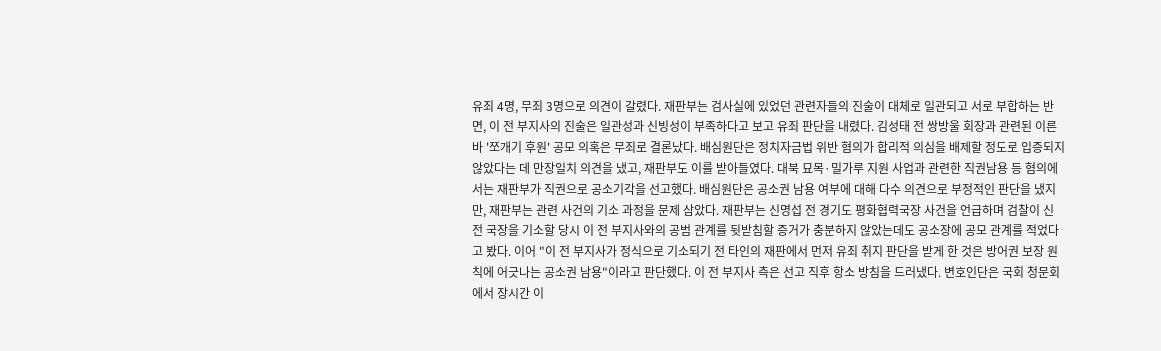유죄 4명, 무죄 3명으로 의견이 갈렸다. 재판부는 검사실에 있었던 관련자들의 진술이 대체로 일관되고 서로 부합하는 반면, 이 전 부지사의 진술은 일관성과 신빙성이 부족하다고 보고 유죄 판단을 내렸다. 김성태 전 쌍방울 회장과 관련된 이른바 '쪼개기 후원' 공모 의혹은 무죄로 결론났다. 배심원단은 정치자금법 위반 혐의가 합리적 의심을 배제할 정도로 입증되지 않았다는 데 만장일치 의견을 냈고, 재판부도 이를 받아들였다. 대북 묘목·밀가루 지원 사업과 관련한 직권남용 등 혐의에서는 재판부가 직권으로 공소기각을 선고했다. 배심원단은 공소권 남용 여부에 대해 다수 의견으로 부정적인 판단을 냈지만, 재판부는 관련 사건의 기소 과정을 문제 삼았다. 재판부는 신명섭 전 경기도 평화협력국장 사건을 언급하며 검찰이 신 전 국장을 기소할 당시 이 전 부지사와의 공범 관계를 뒷받침할 증거가 충분하지 않았는데도 공소장에 공모 관계를 적었다고 봤다. 이어 "이 전 부지사가 정식으로 기소되기 전 타인의 재판에서 먼저 유죄 취지 판단을 받게 한 것은 방어권 보장 원칙에 어긋나는 공소권 남용"이라고 판단했다. 이 전 부지사 측은 선고 직후 항소 방침을 드러냈다. 변호인단은 국회 청문회에서 장시간 이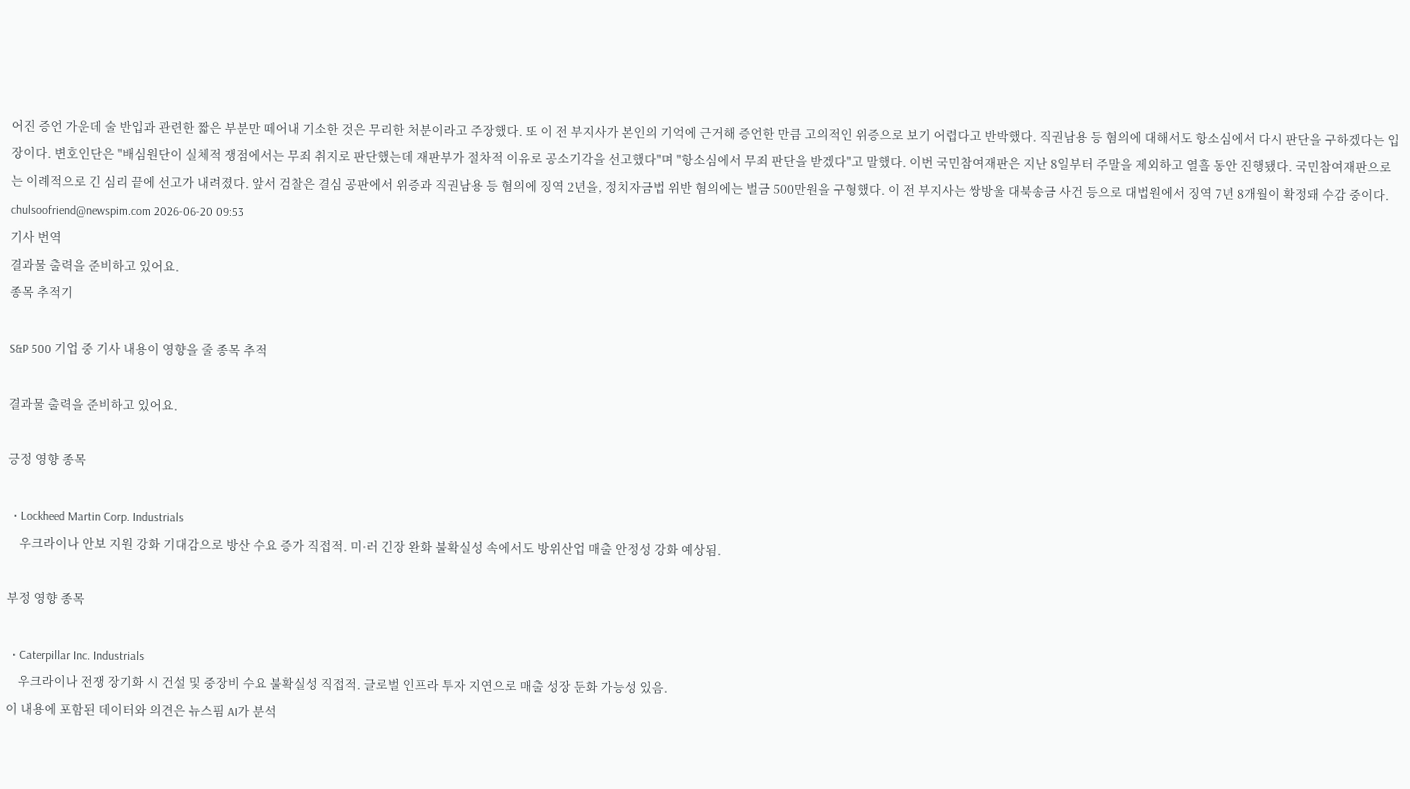어진 증언 가운데 술 반입과 관련한 짧은 부분만 떼어내 기소한 것은 무리한 처분이라고 주장했다. 또 이 전 부지사가 본인의 기억에 근거해 증언한 만큼 고의적인 위증으로 보기 어렵다고 반박했다. 직권남용 등 혐의에 대해서도 항소심에서 다시 판단을 구하겠다는 입장이다. 변호인단은 "배심원단이 실체적 쟁점에서는 무죄 취지로 판단했는데 재판부가 절차적 이유로 공소기각을 선고했다"며 "항소심에서 무죄 판단을 받겠다"고 말했다. 이번 국민참여재판은 지난 8일부터 주말을 제외하고 열흘 동안 진행됐다. 국민참여재판으로는 이례적으로 긴 심리 끝에 선고가 내려졌다. 앞서 검찰은 결심 공판에서 위증과 직권남용 등 혐의에 징역 2년을, 정치자금법 위반 혐의에는 벌금 500만원을 구형했다. 이 전 부지사는 쌍방울 대북송금 사건 등으로 대법원에서 징역 7년 8개월이 확정돼 수감 중이다. chulsoofriend@newspim.com 2026-06-20 09:53
기사 번역
결과물 출력을 준비하고 있어요.
종목 추적기

S&P 500 기업 중 기사 내용이 영향을 줄 종목 추적

결과물 출력을 준비하고 있어요.

긍정 영향 종목

  • Lockheed Martin Corp. Industrials
    우크라이나 안보 지원 강화 기대감으로 방산 수요 증가 직접적. 미·러 긴장 완화 불확실성 속에서도 방위산업 매출 안정성 강화 예상됨.

부정 영향 종목

  • Caterpillar Inc. Industrials
    우크라이나 전쟁 장기화 시 건설 및 중장비 수요 불확실성 직접적. 글로벌 인프라 투자 지연으로 매출 성장 둔화 가능성 있음.
이 내용에 포함된 데이터와 의견은 뉴스핌 AI가 분석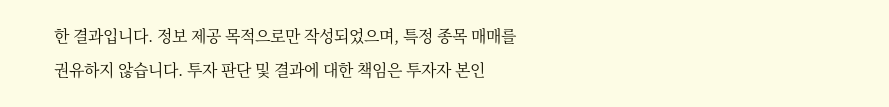한 결과입니다. 정보 제공 목적으로만 작성되었으며, 특정 종목 매매를 권유하지 않습니다. 투자 판단 및 결과에 대한 책임은 투자자 본인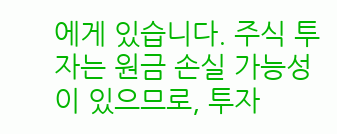에게 있습니다. 주식 투자는 원금 손실 가능성이 있으므로, 투자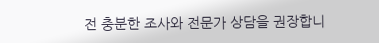전 충분한 조사와 전문가 상담을 권장합니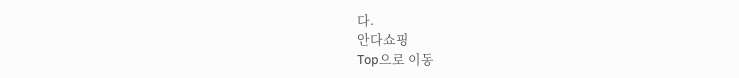다.
안다쇼핑
Top으로 이동